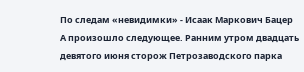По следам «невидимки» - Исаак Маркович Бацер
А произошло следующее. Ранним утром двадцать девятого июня сторож Петрозаводского парка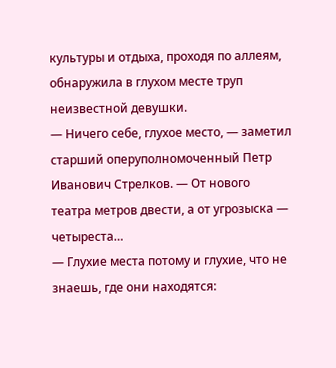культуры и отдыха, проходя по аллеям, обнаружила в глухом месте труп неизвестной девушки.
— Ничего себе, глухое место, — заметил старший оперуполномоченный Петр Иванович Стрелков. — От нового театра метров двести, а от угрозыска — четыреста…
— Глухие места потому и глухие, что не знаешь, где они находятся: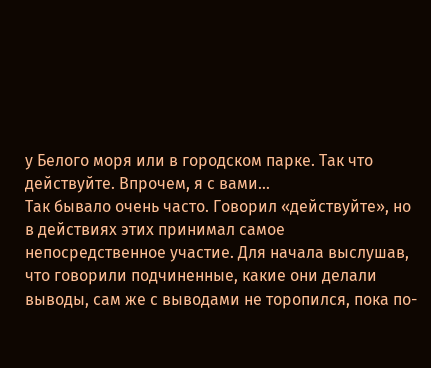у Белого моря или в городском парке. Так что действуйте. Впрочем, я с вами…
Так бывало очень часто. Говорил «действуйте», но в действиях этих принимал самое непосредственное участие. Для начала выслушав, что говорили подчиненные, какие они делали выводы, сам же с выводами не торопился, пока по-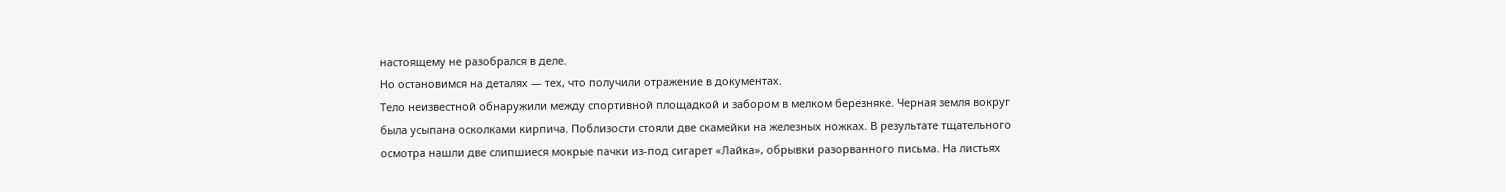настоящему не разобрался в деле.
Но остановимся на деталях — тех, что получили отражение в документах.
Тело неизвестной обнаружили между спортивной площадкой и забором в мелком березняке. Черная земля вокруг была усыпана осколками кирпича. Поблизости стояли две скамейки на железных ножках. В результате тщательного осмотра нашли две слипшиеся мокрые пачки из-под сигарет «Лайка», обрывки разорванного письма. На листьях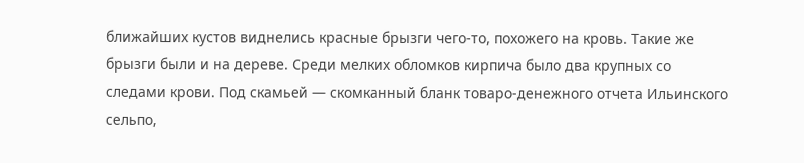ближайших кустов виднелись красные брызги чего-то, похожего на кровь. Такие же брызги были и на дереве. Среди мелких обломков кирпича было два крупных со следами крови. Под скамьей — скомканный бланк товаро-денежного отчета Ильинского сельпо,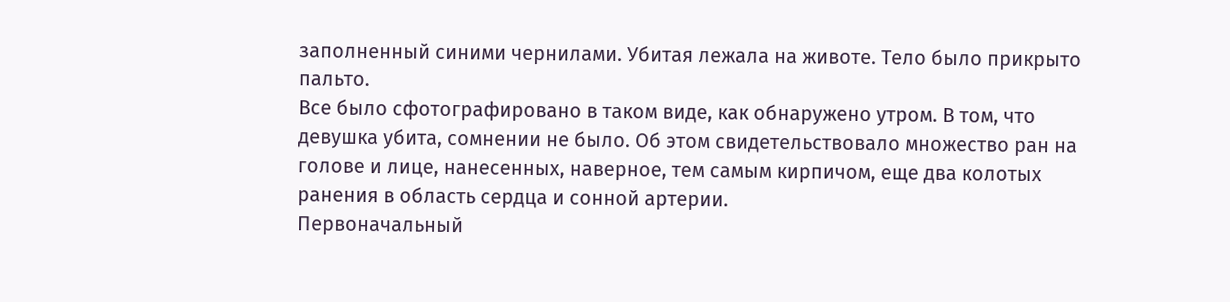заполненный синими чернилами. Убитая лежала на животе. Тело было прикрыто пальто.
Все было сфотографировано в таком виде, как обнаружено утром. В том, что девушка убита, сомнении не было. Об этом свидетельствовало множество ран на голове и лице, нанесенных, наверное, тем самым кирпичом, еще два колотых ранения в область сердца и сонной артерии.
Первоначальный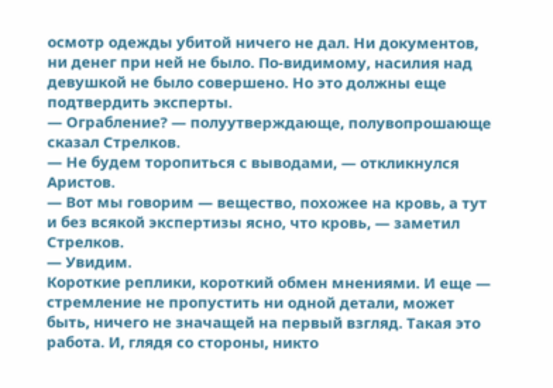осмотр одежды убитой ничего не дал. Ни документов, ни денег при ней не было. По-видимому, насилия над девушкой не было совершено. Но это должны еще подтвердить эксперты.
— Ограбление? — полуутверждающе, полувопрошающе сказал Стрелков.
— Не будем торопиться с выводами, — откликнулся Аристов.
— Вот мы говорим — вещество, похожее на кровь, а тут и без всякой экспертизы ясно, что кровь, — заметил Стрелков.
— Увидим.
Короткие реплики, короткий обмен мнениями. И еще — стремление не пропустить ни одной детали, может быть, ничего не значащей на первый взгляд. Такая это работа. И, глядя со стороны, никто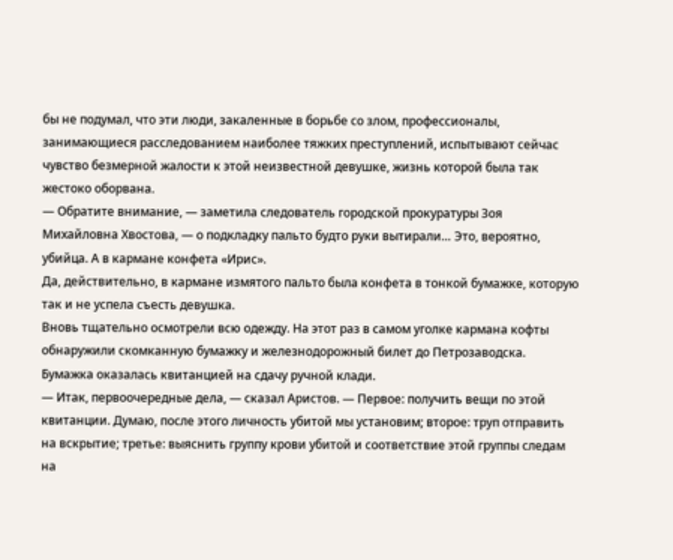бы не подумал, что эти люди, закаленные в борьбе со злом, профессионалы, занимающиеся расследованием наиболее тяжких преступлений, испытывают сейчас чувство безмерной жалости к этой неизвестной девушке, жизнь которой была так жестоко оборвана.
— Обратите внимание, — заметила следователь городской прокуратуры Зоя Михайловна Хвостова, — о подкладку пальто будто руки вытирали… Это, вероятно, убийца. А в кармане конфета «Ирис».
Да, действительно, в кармане измятого пальто была конфета в тонкой бумажке, которую так и не успела съесть девушка.
Вновь тщательно осмотрели всю одежду. На этот раз в самом уголке кармана кофты обнаружили скомканную бумажку и железнодорожный билет до Петрозаводска. Бумажка оказалась квитанцией на сдачу ручной клади.
— Итак, первоочередные дела, — сказал Аристов. — Первое: получить вещи по этой квитанции. Думаю, после этого личность убитой мы установим; второе: труп отправить на вскрытие; третье: выяснить группу крови убитой и соответствие этой группы следам на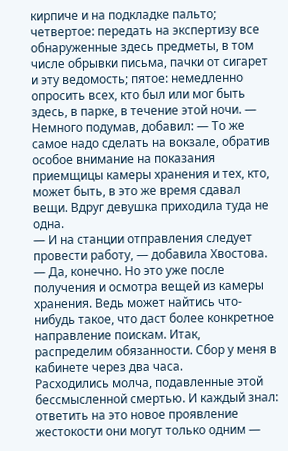кирпиче и на подкладке пальто; четвертое: передать на экспертизу все обнаруженные здесь предметы, в том числе обрывки письма, пачки от сигарет и эту ведомость; пятое: немедленно опросить всех, кто был или мог быть здесь, в парке, в течение этой ночи. — Немного подумав, добавил: — То же самое надо сделать на вокзале, обратив особое внимание на показания приемщицы камеры хранения и тех, кто, может быть, в это же время сдавал вещи. Вдруг девушка приходила туда не одна.
— И на станции отправления следует провести работу, — добавила Хвостова.
— Да, конечно. Но это уже после получения и осмотра вещей из камеры хранения. Ведь может найтись что-нибудь такое, что даст более конкретное направление поискам. Итак, распределим обязанности. Сбор у меня в кабинете через два часа.
Расходились молча, подавленные этой бессмысленной смертью. И каждый знал: ответить на это новое проявление жестокости они могут только одним —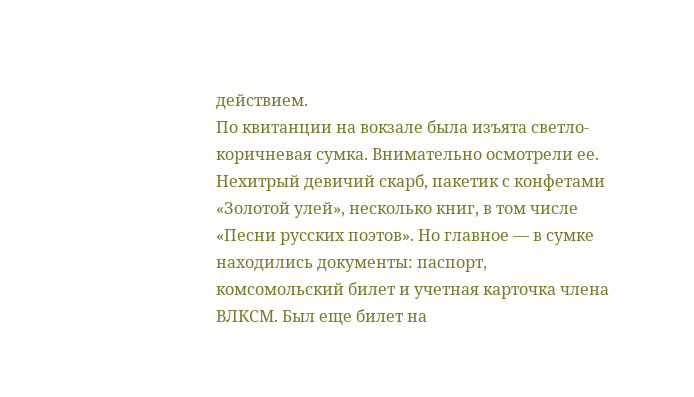действием.
По квитанции на вокзале была изъята светло-коричневая сумка. Внимательно осмотрели ее. Нехитрый девичий скарб, пакетик с конфетами «Золотой улей», несколько книг, в том числе «Песни русских поэтов». Но главное — в сумке находились документы: паспорт, комсомольский билет и учетная карточка члена ВЛКСМ. Был еще билет на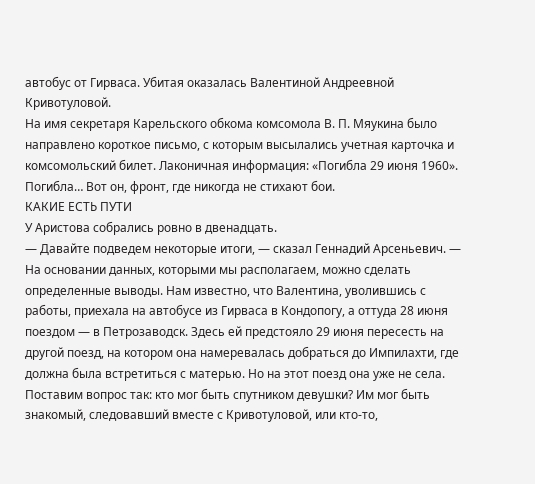автобус от Гирваса. Убитая оказалась Валентиной Андреевной Кривотуловой.
На имя секретаря Карельского обкома комсомола В. П. Мяукина было направлено короткое письмо, с которым высылались учетная карточка и комсомольский билет. Лаконичная информация: «Погибла 29 июня 1960».
Погибла… Вот он, фронт, где никогда не стихают бои.
КАКИЕ ЕСТЬ ПУТИ
У Аристова собрались ровно в двенадцать.
— Давайте подведем некоторые итоги, — сказал Геннадий Арсеньевич. — На основании данных, которыми мы располагаем, можно сделать определенные выводы. Нам известно, что Валентина, уволившись с работы, приехала на автобусе из Гирваса в Кондопогу, а оттуда 28 июня поездом — в Петрозаводск. Здесь ей предстояло 29 июня пересесть на другой поезд, на котором она намеревалась добраться до Импилахти, где должна была встретиться с матерью. Но на этот поезд она уже не села. Поставим вопрос так: кто мог быть спутником девушки? Им мог быть знакомый, следовавший вместе с Кривотуловой, или кто-то,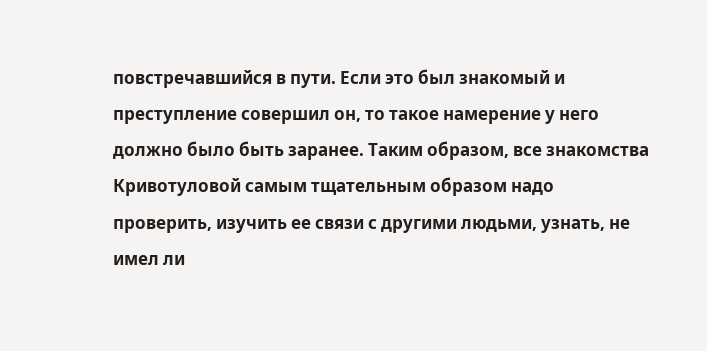повстречавшийся в пути. Если это был знакомый и преступление совершил он, то такое намерение у него должно было быть заранее. Таким образом, все знакомства Кривотуловой самым тщательным образом надо проверить, изучить ее связи с другими людьми, узнать, не имел ли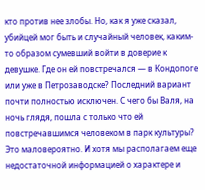кто против нее злобы. Но, как я уже сказал, убийцей мог быть и случайный человек, каким-то образом сумевший войти в доверие к девушке. Где он ей повстречался — в Кондопоге или уже в Петрозаводске? Последний вариант почти полностью исключен. С чего бы Валя, на ночь глядя, пошла с только что ей повстречавшимся человеком в парк культуры? Это маловероятно. И хотя мы располагаем еще недостаточной информацией о характере и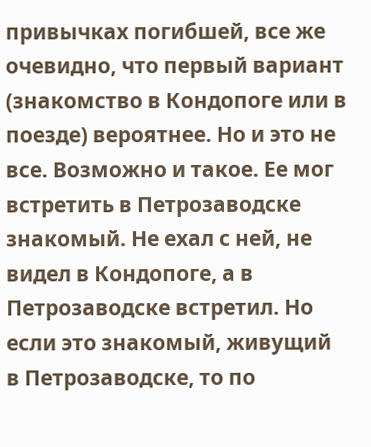привычках погибшей, все же очевидно, что первый вариант (знакомство в Кондопоге или в поезде) вероятнее. Но и это не все. Возможно и такое. Ее мог встретить в Петрозаводске знакомый. Не ехал с ней, не видел в Кондопоге, а в Петрозаводске встретил. Но если это знакомый, живущий в Петрозаводске, то по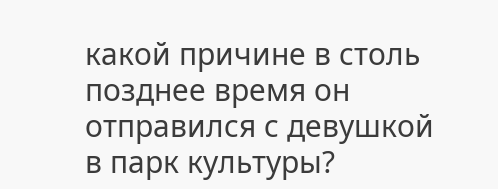какой причине в столь позднее время он отправился с девушкой в парк культуры?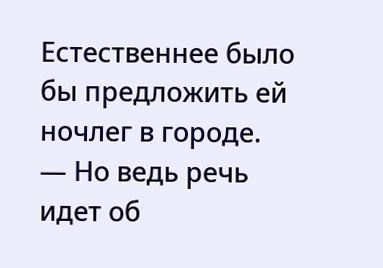Естественнее было бы предложить ей ночлег в городе.
— Но ведь речь идет об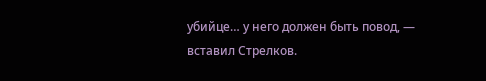убийце… у него должен быть повод, — вставил Стрелков.